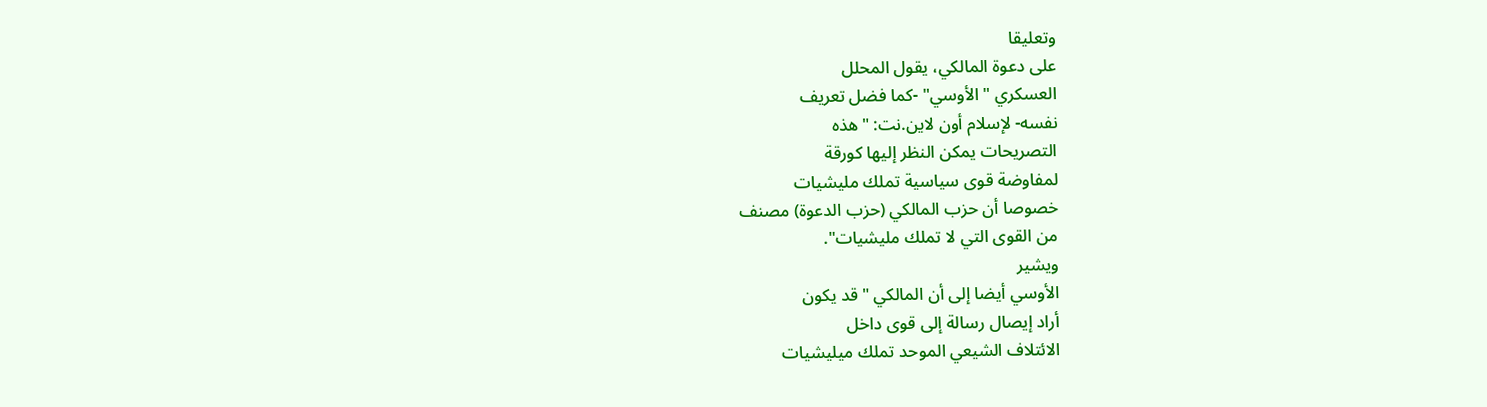وتعليقا
على دعوة المالكي، يقول المحلل
العسكري "الأوسي" -كما فضل تعريف
نفسه- لإسلام أون لاين.نت: "هذه
التصريحات يمكن النظر إليها كورقة
لمفاوضة قوى سياسية تملك مليشيات
خصوصا أن حزب المالكي (حزب الدعوة) مصنف
من القوى التي لا تملك مليشيات".
ويشير
الأوسي أيضا إلى أن المالكي "قد يكون
أراد إيصال رسالة إلى قوى داخل
الائتلاف الشيعي الموحد تملك ميليشيات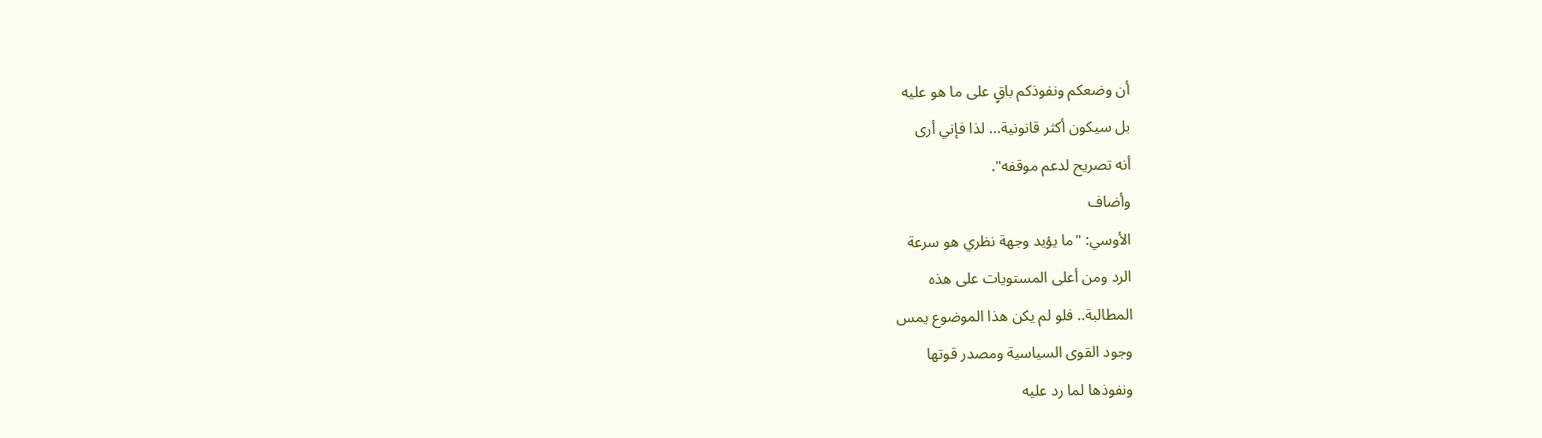أن وضعكم ونفوذكم باقٍ على ما هو عليه
بل سيكون أكثر قانونية... لذا فإني أرى
أنه تصريح لدعم موقفه".
وأضاف
الأوسي: "ما يؤيد وجهة نظري هو سرعة
الرد ومن أعلى المستويات على هذه
المطالبة.. فلو لم يكن هذا الموضوع يمس
وجود القوى السياسية ومصدر قوتها
ونفوذها لما رد عليه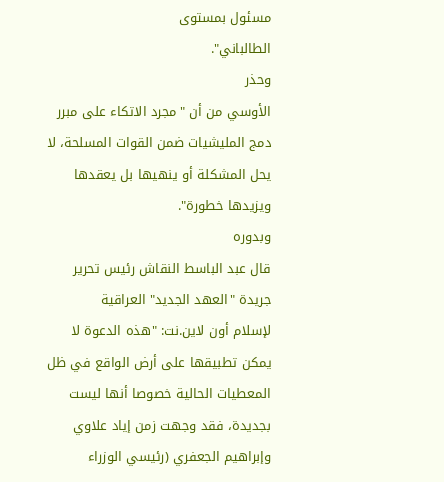مسئول بمستوى
الطالباني".
وحذر
الأوسي من أن "مجرد الاتكاء على مبرر
دمج المليشيات ضمن القوات المسلحة، لا
يحل المشكلة أو ينهيها بل يعقدها
ويزيدها خطورة".
وبدوره
قال عبد الباسط النقاش رئيس تحرير
جريدة "العهد الجديد" العراقية
لإسلام أون لاين.نت: "هذه الدعوة لا
يمكن تطبيقها على أرض الواقع في ظل
المعطيات الحالية خصوصا أنها ليست
بجديدة، فقد وجهت زمن إياد علاوي
وإبراهيم الجعفري (رئيسي الوزراء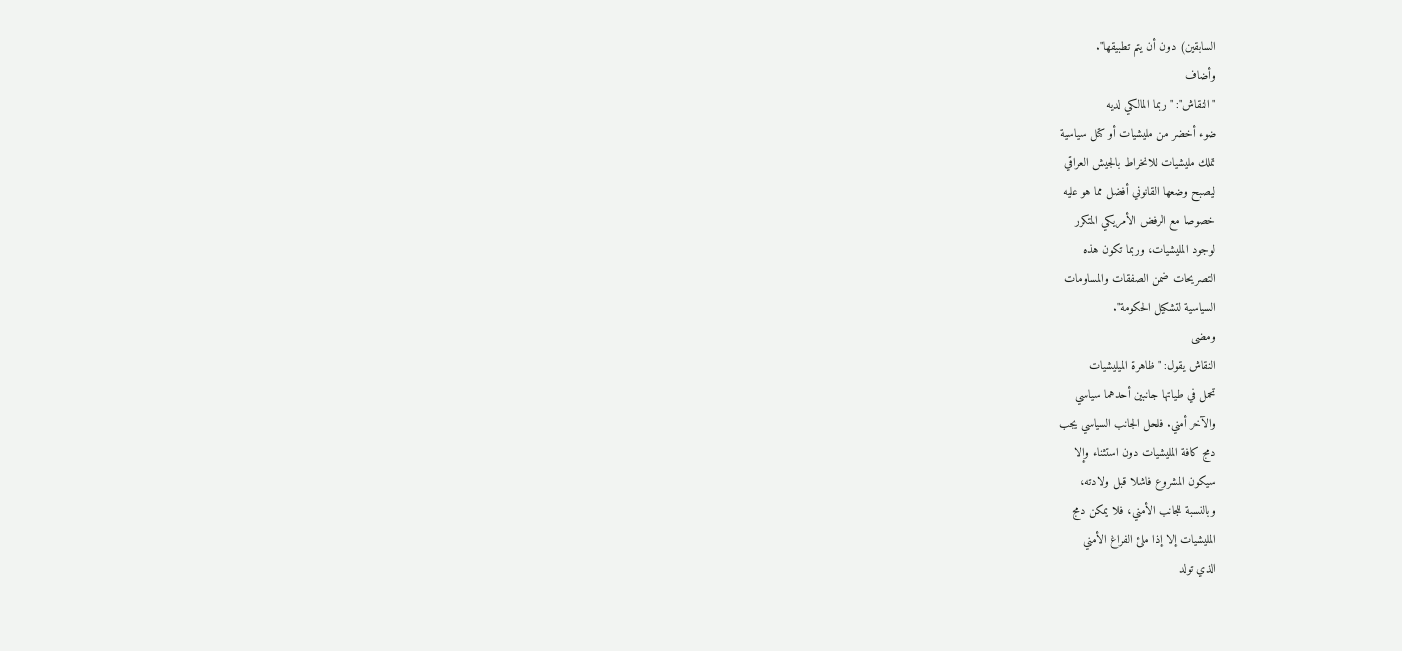السابقين) دون أن يتم تطبيقها".
وأضاف
"النقاش": "ربما المالكي لديه
ضوء أخضر من مليشيات أو كتل سياسية
تملك مليشيات للانخراط بالجيش العراقي
ليصبح وضعها القانوني أفضل مما هو عليه
خصوصا مع الرفض الأمريكي المتكرر
لوجود المليشيات، وربما تكون هذه
التصريحات ضمن الصفقات والمساومات
السياسية لتشكيل الحكومة".
ومضى
النقاش يقول: "ظاهرة الميليشيات
تحمل في طياتها جانبين أحدهما سياسي
والآخر أمني. فلحل الجانب السياسي يجب
دمج كافة المليشيات دون استثناء وإلا
سيكون المشروع فاشلا قبل ولادته،
وبالنسبة للجانب الأمني، فلا يمكن دمج
المليشيات إلا إذا ملئ الفراغ الأمني
الذي تولد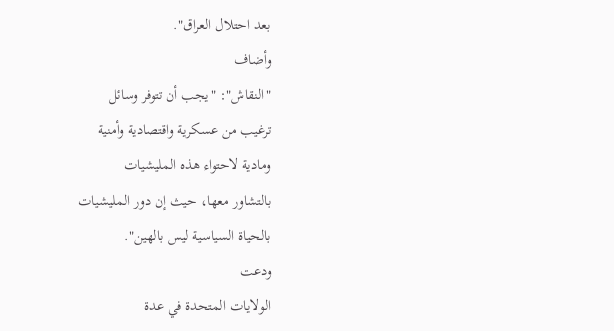بعد احتلال العراق".
وأضاف
"النقاش": "يجب أن تتوفر وسائل
ترغيب من عسكرية واقتصادية وأمنية
ومادية لاحتواء هذه المليشيات
بالتشاور معها، حيث إن دور المليشيات
بالحياة السياسية ليس بالهين".
ودعت
الولايات المتحدة في عدة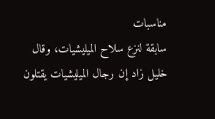مناسبات
سابقة لنزع سلاح الميليشيات، وقال
خليل زاد إن رجال الميليشيات يقتلون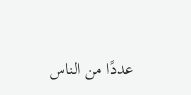عددًا من الناس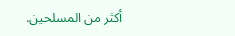أكثر من المسلحين.